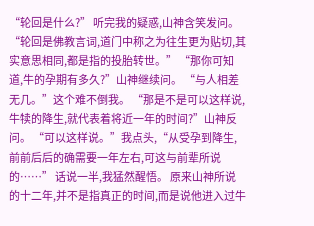“轮回是什么?” 听完我的疑惑,山神含笑发问。 “轮回是佛教言词,道门中称之为往生更为贴切,其实意思相同,都是指的投胎转世。” “那你可知道,牛的孕期有多久?”山神继续问。 “与人相差无几。”这个难不倒我。 “那是不是可以这样说,牛犊的降生,就代表着将近一年的时间?”山神反问。 “可以这样说。”我点头,“从受孕到降生,前前后后的确需要一年左右,可这与前辈所说的……” 话说一半,我猛然醒悟。 原来山神所说的十二年,并不是指真正的时间,而是说他进入过牛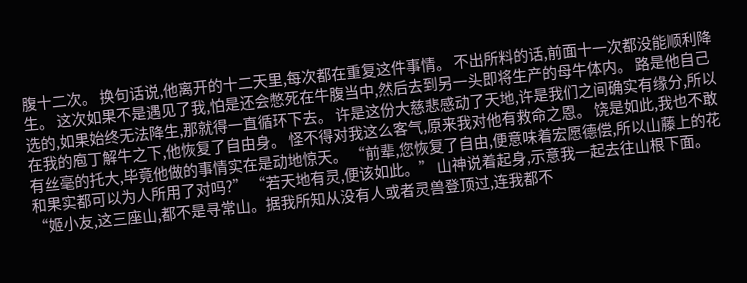腹十二次。 换句话说,他离开的十二天里,每次都在重复这件事情。 不出所料的话,前面十一次都没能顺利降生。 这次如果不是遇见了我,怕是还会憋死在牛腹当中,然后去到另一头即将生产的母牛体内。 路是他自己选的,如果始终无法降生,那就得一直循环下去。 许是这份大慈悲感动了天地,许是我们之间确实有缘分,所以在我的庖丁解牛之下,他恢复了自由身。 怪不得对我这么客气,原来我对他有救命之恩。 饶是如此,我也不敢有丝毫的托大,毕竟他做的事情实在是动地惊天。 “前辈,您恢复了自由,便意味着宏愿德偿,所以山藤上的花和果实都可以为人所用了对吗?” “若天地有灵,便该如此。” 山神说着起身,示意我一起去往山根下面。 “姬小友,这三座山,都不是寻常山。据我所知从没有人或者灵兽登顶过,连我都不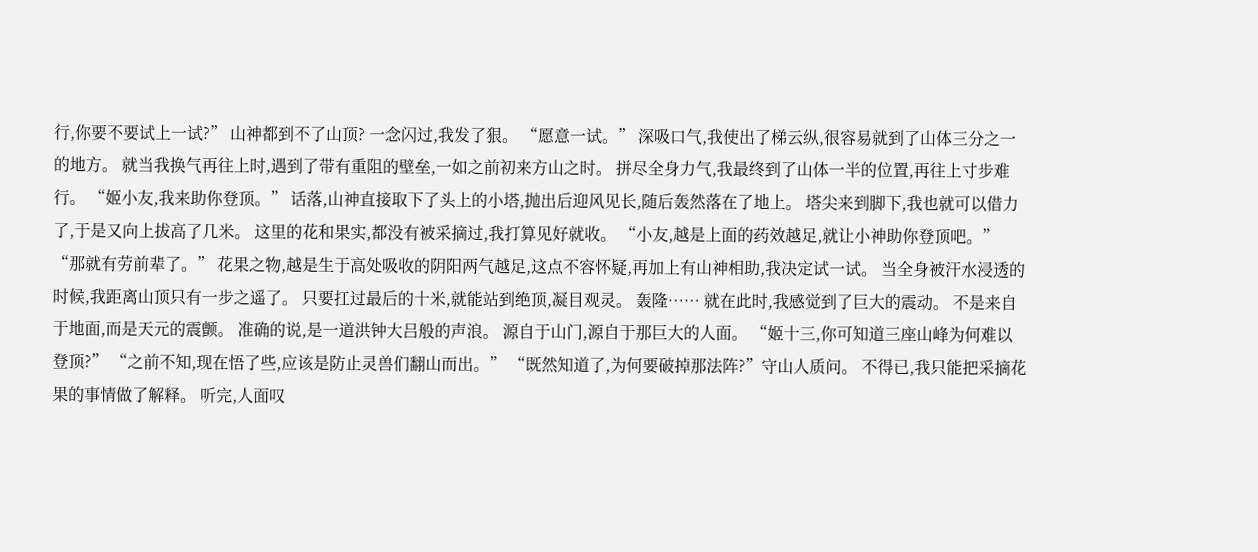行,你要不要试上一试?” 山神都到不了山顶? 一念闪过,我发了狠。 “愿意一试。” 深吸口气,我使出了梯云纵,很容易就到了山体三分之一的地方。 就当我换气再往上时,遇到了带有重阻的壁垒,一如之前初来方山之时。 拼尽全身力气,我最终到了山体一半的位置,再往上寸步难行。 “姬小友,我来助你登顶。” 话落,山神直接取下了头上的小塔,抛出后迎风见长,随后轰然落在了地上。 塔尖来到脚下,我也就可以借力了,于是又向上拔高了几米。 这里的花和果实,都没有被采摘过,我打算见好就收。 “小友,越是上面的药效越足,就让小神助你登顶吧。” “那就有劳前辈了。” 花果之物,越是生于高处吸收的阴阳两气越足,这点不容怀疑,再加上有山神相助,我决定试一试。 当全身被汗水浸透的时候,我距离山顶只有一步之遥了。 只要扛过最后的十米,就能站到绝顶,凝目观灵。 轰隆…… 就在此时,我感觉到了巨大的震动。 不是来自于地面,而是天元的震颤。 准确的说,是一道洪钟大吕般的声浪。 源自于山门,源自于那巨大的人面。 “姬十三,你可知道三座山峰为何难以登顶?” “之前不知,现在悟了些,应该是防止灵兽们翻山而出。” “既然知道了,为何要破掉那法阵?”守山人质问。 不得已,我只能把采摘花果的事情做了解释。 听完,人面叹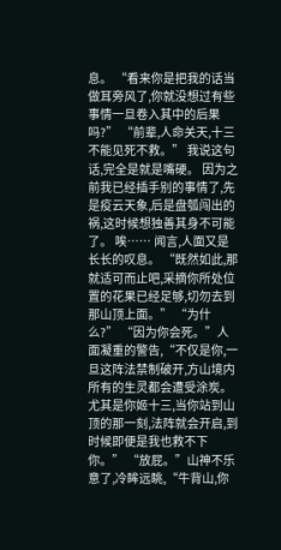息。 “看来你是把我的话当做耳旁风了,你就没想过有些事情一旦卷入其中的后果吗?” “前辈,人命关天,十三不能见死不救。” 我说这句话,完全是就是嘴硬。 因为之前我已经插手别的事情了,先是疫云天象,后是盘瓠闯出的祸,这时候想独善其身不可能了。 唉…… 闻言,人面又是长长的叹息。 “既然如此,那就适可而止吧,采摘你所处位置的花果已经足够,切勿去到那山顶上面。” “为什么?” “因为你会死。”人面凝重的警告,“不仅是你,一旦这阵法禁制破开,方山境内所有的生灵都会遭受涂炭。尤其是你姬十三,当你站到山顶的那一刻,法阵就会开启,到时候即便是我也救不下你。” “放屁。”山神不乐意了,冷眸远眺,“牛背山,你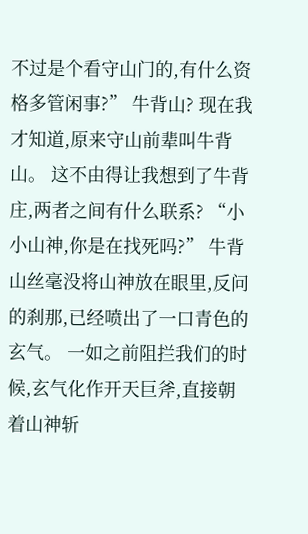不过是个看守山门的,有什么资格多管闲事?” 牛背山? 现在我才知道,原来守山前辈叫牛背山。 这不由得让我想到了牛背庄,两者之间有什么联系? “小小山神,你是在找死吗?” 牛背山丝毫没将山神放在眼里,反问的刹那,已经喷出了一口青色的玄气。 一如之前阻拦我们的时候,玄气化作开天巨斧,直接朝着山神斩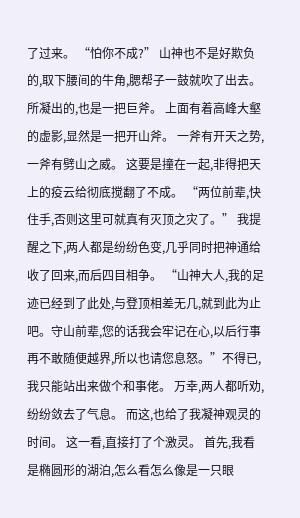了过来。 “怕你不成?” 山神也不是好欺负的,取下腰间的牛角,腮帮子一鼓就吹了出去。 所凝出的,也是一把巨斧。 上面有着高峰大壑的虚影,显然是一把开山斧。 一斧有开天之势,一斧有劈山之威。 这要是撞在一起,非得把天上的疫云给彻底搅翻了不成。 “两位前辈,快住手,否则这里可就真有灭顶之灾了。” 我提醒之下,两人都是纷纷色变,几乎同时把神通给收了回来,而后四目相争。 “山神大人,我的足迹已经到了此处,与登顶相差无几,就到此为止吧。守山前辈,您的话我会牢记在心,以后行事再不敢随便越界,所以也请您息怒。”不得已,我只能站出来做个和事佬。 万幸,两人都听劝,纷纷敛去了气息。 而这,也给了我凝神观灵的时间。 这一看,直接打了个激灵。 首先,我看是椭圆形的湖泊,怎么看怎么像是一只眼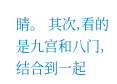睛。 其次,看的是九宫和八门,结合到一起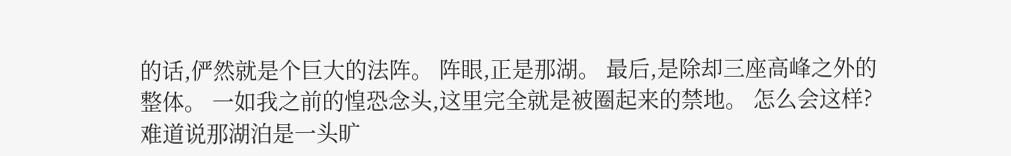的话,俨然就是个巨大的法阵。 阵眼,正是那湖。 最后,是除却三座高峰之外的整体。 一如我之前的惶恐念头,这里完全就是被圈起来的禁地。 怎么会这样? 难道说那湖泊是一头旷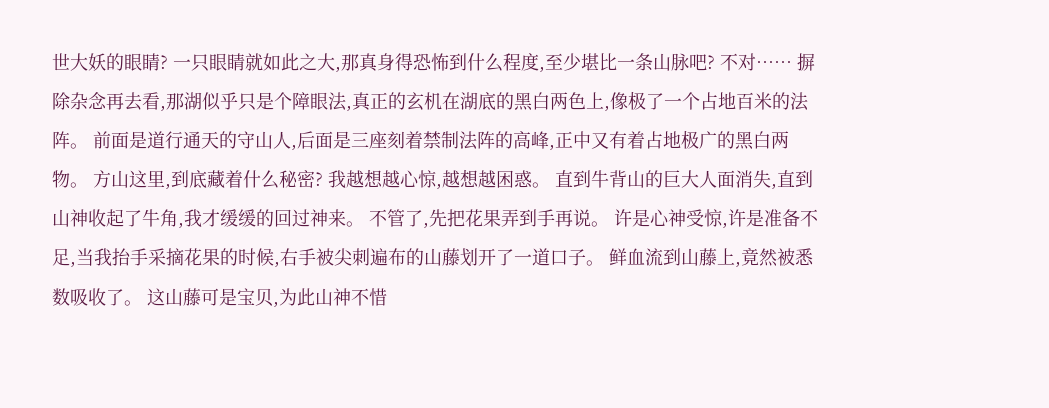世大妖的眼睛? 一只眼睛就如此之大,那真身得恐怖到什么程度,至少堪比一条山脉吧? 不对…… 摒除杂念再去看,那湖似乎只是个障眼法,真正的玄机在湖底的黑白两色上,像极了一个占地百米的法阵。 前面是道行通天的守山人,后面是三座刻着禁制法阵的高峰,正中又有着占地极广的黑白两物。 方山这里,到底藏着什么秘密? 我越想越心惊,越想越困惑。 直到牛背山的巨大人面消失,直到山神收起了牛角,我才缓缓的回过神来。 不管了,先把花果弄到手再说。 许是心神受惊,许是准备不足,当我抬手采摘花果的时候,右手被尖刺遍布的山藤划开了一道口子。 鲜血流到山藤上,竟然被悉数吸收了。 这山藤可是宝贝,为此山神不惜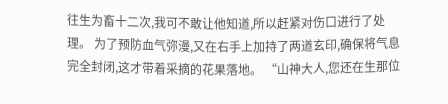往生为畜十二次,我可不敢让他知道,所以赶紧对伤口进行了处理。 为了预防血气弥漫,又在右手上加持了两道玄印,确保将气息完全封闭,这才带着采摘的花果落地。 “山神大人,您还在生那位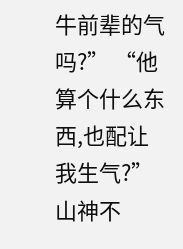牛前辈的气吗?” “他算个什么东西,也配让我生气?”山神不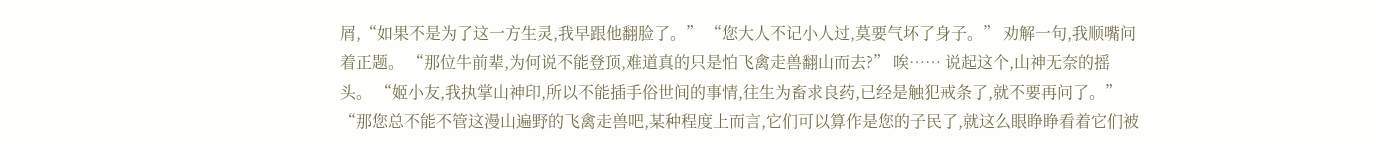屑,“如果不是为了这一方生灵,我早跟他翻脸了。” “您大人不记小人过,莫要气坏了身子。” 劝解一句,我顺嘴问着正题。 “那位牛前辈,为何说不能登顶,难道真的只是怕飞禽走兽翻山而去?” 唉…… 说起这个,山神无奈的摇头。 “姬小友,我执掌山神印,所以不能插手俗世间的事情,往生为畜求良药,已经是触犯戒条了,就不要再问了。” “那您总不能不管这漫山遍野的飞禽走兽吧,某种程度上而言,它们可以算作是您的子民了,就这么眼睁睁看着它们被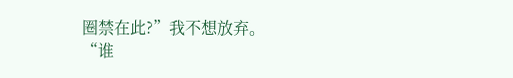圈禁在此?”我不想放弃。 “谁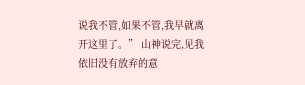说我不管,如果不管,我早就离开这里了。” 山神说完,见我依旧没有放弃的意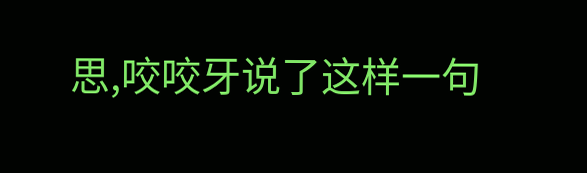思,咬咬牙说了这样一句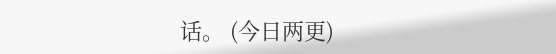话。 (今日两更)